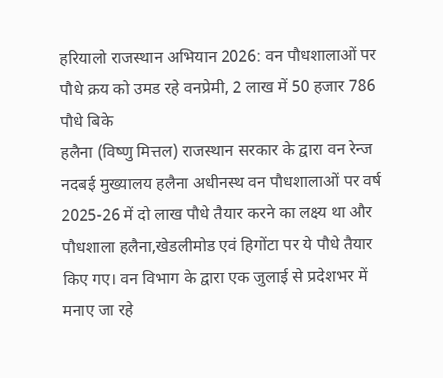हरियालो राजस्थान अभियान 2026: वन पौधशालाओं पर पौधे क्रय को उमड रहे वनप्रेमी, 2 लाख में 50 हजार 786 पौधे बिके
हलैना (विष्णु मित्तल) राजस्थान सरकार के द्वारा वन रेन्ज नदबई मुख्यालय हलैना अधीनस्थ वन पौधशालाओं पर वर्ष 2025-26 में दो लाख पौधे तैयार करने का लक्ष्य था और पौधशाला हलैना,खेडलीमोड एवं हिगोंटा पर ये पौधे तैयार किए गए। वन विभाग के द्वारा एक जुलाई से प्रदेशभर में मनाए जा रहे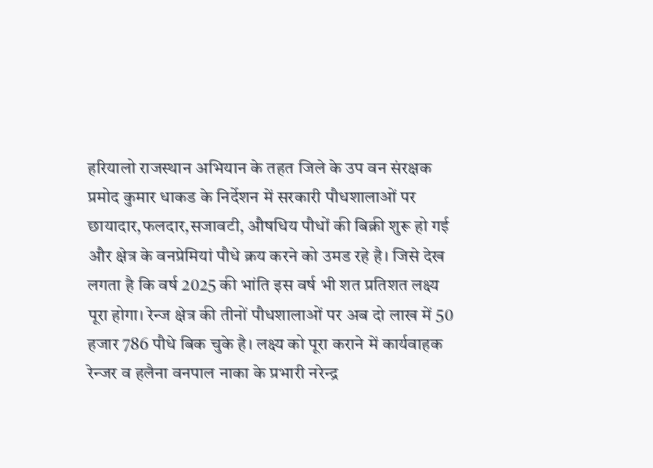हरियालो राजस्थान अभियान के तहत जिले के उप वन संरक्षक प्रमोद कुमार धाकड के निर्देशन में सरकारी पौधशालाओं पर छायादार,फलदार,सजावटी, औषधिय पौधों की बिक्री शुरू हो गई और क्षेत्र के वनप्रेमियां पौधे क्रय करने को उमड रहे है। जिसे देख लगता है कि वर्ष 2025 की भांति इस वर्ष भी शत प्रतिशत लक्ष्य पूरा होगा। रेन्ज क्षेत्र की तीनों पौधशालाओं पर अब दो लाख में 50 हजार 786 पौधे बिक चुके है। लक्ष्य को पूरा कराने में कार्यवाहक रेन्जर व हलैना वनपाल नाका के प्रभारी नरेन्द्र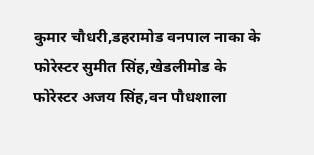कुमार चौधरी,डहरामोड वनपाल नाका के फोरेस्टर सुमीत सिंह,खेडलीमोड के फोरेस्टर अजय सिंह,वन पौधशाला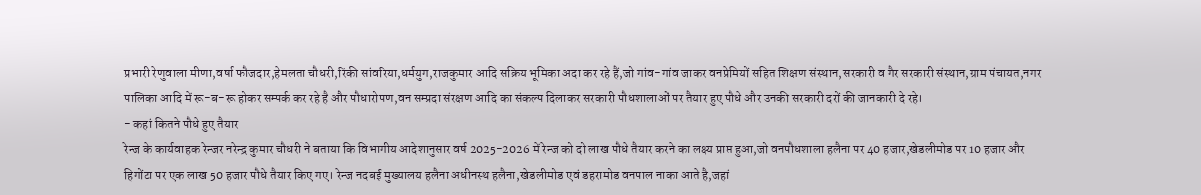प्रभारी रेणुवाला मीणा,वर्षा फौजदार,हेमलता चौधरी,रिंकी सांवरिया,धर्मयुग,राजकुमार आदि सक्रिय भूमिका अदा कर रहे हैं,जो गांव-गांव जाकर वनप्रेमियों सहित शिक्षण संस्थान,सरकारी व गैर सरकारी संस्थान,ग्राम पंचायत,नगर पालिका आदि में रू-ब-रू होकर सम्पर्क कर रहे है और पौधारोपण,वन सम्प्रदा संरक्षण आदि का संकल्प दिलाकर सरकारी पौधशालाओं पर तैयार हुए पौधे और उनकी सरकारी दरों की जानकारी दे रहे।
- कहां कितने पौधे हुए तैयार
रेन्ज के कार्यवाहक रेन्जर नरेन्द्र कुमार चौधरी ने बताया कि विभागीय आदेशानुसार वर्ष 2025-2026 में रेन्ज को दो लाख पौधे तैयार करने का लक्ष्य प्राप्त हुआ,जो वनपौधशाला हलैना पर 40 हजार,खेडलीमोड पर 10 हजार और हिगोंटा पर एक लाख 50 हजार पौधे तैयार किए गए। रेन्ज नदबई मुख्यालय हलैना अधीनस्थ हलैना,खेडलीमोड एवं डहरामोड वनपाल नाका आते है,जहां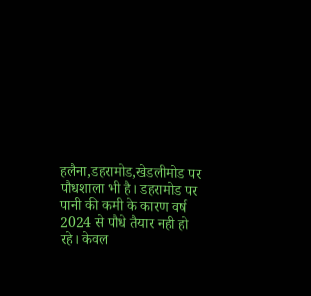हलैना,डहरामोड,खेडलीमोड पर पौधशाला भी है। डहरामोड पर पानी की कमी के कारण वर्ष 2024 से पौधे तैयार नही हो रहे। केवल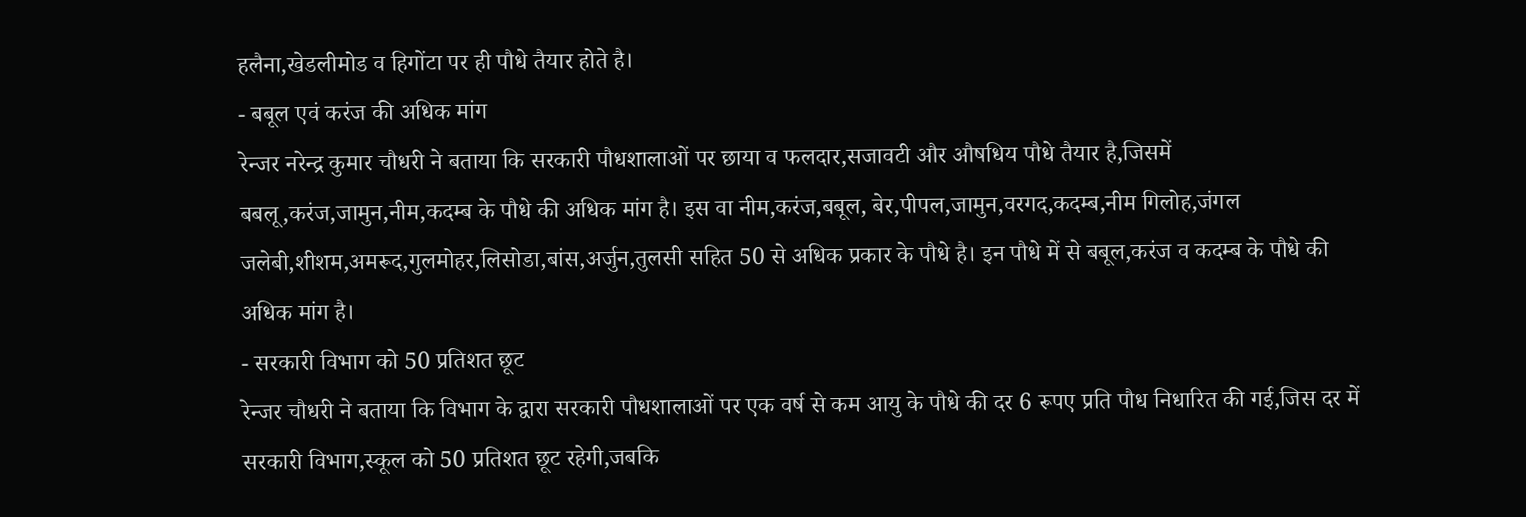हलैना,खेडलीमोड व हिगोंटा पर ही पौधे तैयार होते है।
- बबूल एवं करंज की अधिक मांग
रेन्जर नरेन्द्र कुमार चौधरी ने बताया कि सरकारी पौधशालाओं पर छाया व फलदार,सजावटी और औषधिय पौधे तैयार है,जिसमें बबलू,करंज,जामुन,नीम,कदम्ब के पौधे की अधिक मांग है। इस वा नीम,करंज,बबूल, बेर,पीपल,जामुन,वरगद,कदम्ब,नीम गिलोह,जंगल जलेबी,शीशम,अमरूद,गुलमोहर,लिसोडा,बांस,अर्जुन,तुलसी सहित 50 से अधिक प्रकार के पौधे है। इन पौधे में से बबूल,करंज व कदम्ब के पौधे की अधिक मांग है।
- सरकारी विभाग को 50 प्रतिशत छूट
रेन्जर चौधरी ने बताया कि विभाग के द्वारा सरकारी पौधशालाओं पर एक वर्ष से कम आयु के पौधे की दर 6 रूपए प्रति पौध निधारित की गई,जिस दर में सरकारी विभाग,स्कूल को 50 प्रतिशत छूट रहेगी,जबकि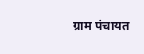ग्राम पंचायत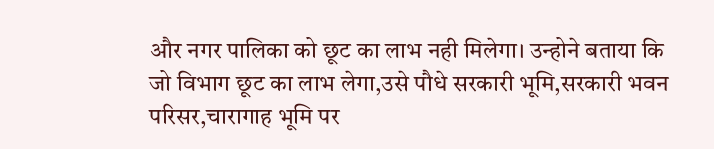और नगर पालिका को छूट का लाभ नही मिलेगा। उन्होने बताया कि जो विभाग छूट का लाभ लेगा,उसे पौधे सरकारी भूमि,सरकारी भवन परिसर,चारागाह भूमि पर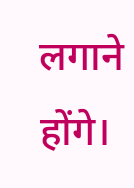लगाने होंगे।